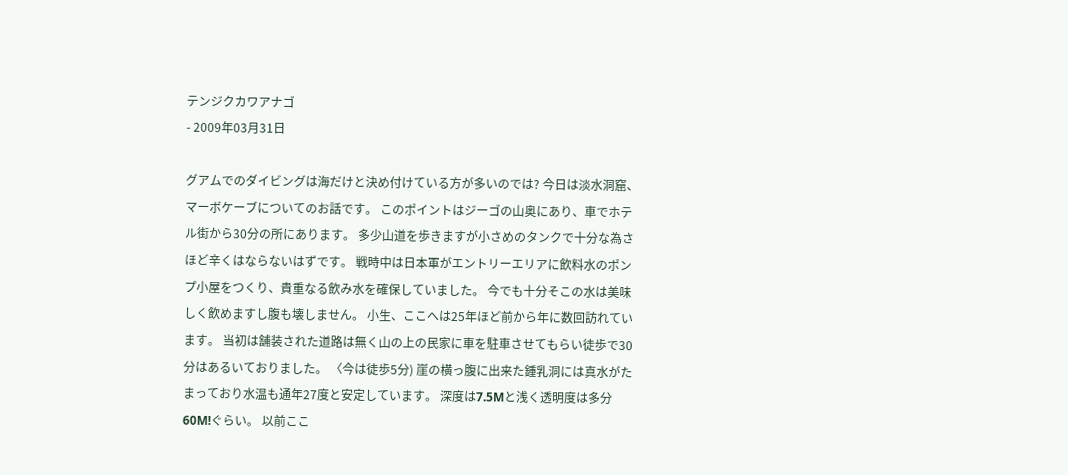テンジクカワアナゴ
- 2009年03月31日

グアムでのダイビングは海だけと決め付けている方が多いのでは? 今日は淡水洞窟、マーボケーブについてのお話です。 このポイントはジーゴの山奥にあり、車でホテル街から30分の所にあります。 多少山道を歩きますが小さめのタンクで十分な為さほど辛くはならないはずです。 戦時中は日本軍がエントリーエリアに飲料水のポンプ小屋をつくり、貴重なる飲み水を確保していました。 今でも十分そこの水は美味しく飲めますし腹も壊しません。 小生、ここへは25年ほど前から年に数回訪れています。 当初は舗装された道路は無く山の上の民家に車を駐車させてもらい徒歩で30分はあるいておりました。 〈今は徒歩5分) 崖の横っ腹に出来た鍾乳洞には真水がたまっており水温も通年27度と安定しています。 深度は7.5Mと浅く透明度は多分60M!ぐらい。 以前ここ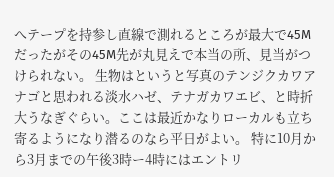へテープを持参し直線で測れるところが最大で45Mだったがその45M先が丸見えで本当の所、見当がつけられない。 生物はというと写真のテンジクカワアナゴと思われる淡水ハゼ、テナガカワエビ、と時折大うなぎぐらい。ここは最近かなりローカルも立ち寄るようになり潜るのなら平日がよい。 特に10月から3月までの午後3時ー4時にはエントリ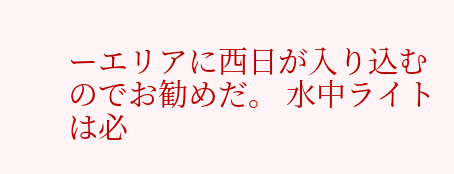ーエリアに西日が入り込むのでお勧めだ。 水中ライトは必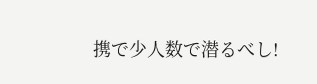携で少人数で潜るべし!